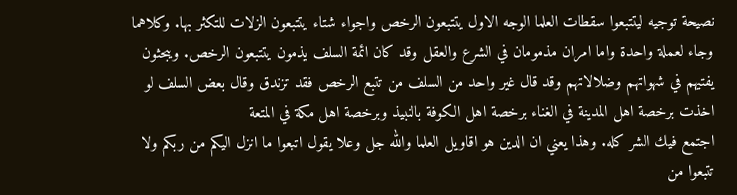نصيحة توجيه ليتتبعوا سقطات العلما الوجه الاول يتتبعون الرخص واجواء شتاء يتتبعون الزلات للتكثر بها. وكلاهما وجاء لعملة واحدة واما امران مذمومان في الشرع والعقل وقد كان ائمة السلف يذمون يتتبعون الرخص. ويبحثون
يفتيهم في شهواتهم وضلالاتهم وقد قال غير واحد من السلف من تتبع الرخص فقد تزندق وقال بعض السلف لو اخذت برخصة اهل المدينة في الغناء برخصة اهل الكوفة بالنبيذ وبرخصة اهل مكة في المتعة
اجتمع فيك الشر كله. وهذا يعني ان الدين هو اقاويل العلما والله جل وعلا يقول اتبعوا ما انزل اليكم من ربكم ولا تتبعوا من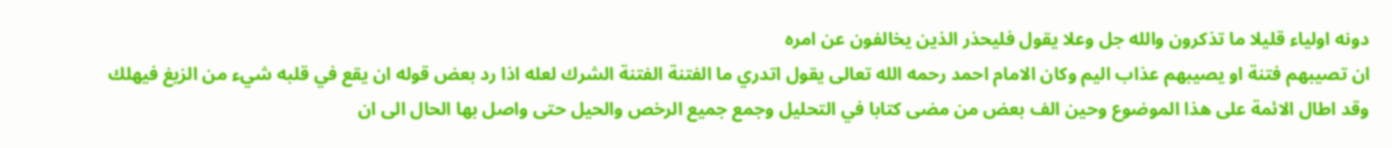دونه اولياء قليلا ما تذكرون والله جل وعلا يقول فليحذر الذين يخالفون عن امره
ان تصيبهم فتنة او يصيبهم عذاب اليم وكان الامام احمد رحمه الله تعالى يقول اتدري ما الفتنة الفتنة الشرك لعله اذا رد بعض قوله ان يقع في قلبه شيء من الزيغ فيهلك
وقد اطال الائمة على هذا الموضوع وحين الف بعض من مضى كتابا في التحليل وجمع جميع الرخص والحيل حتى واصل بها الحال الى ان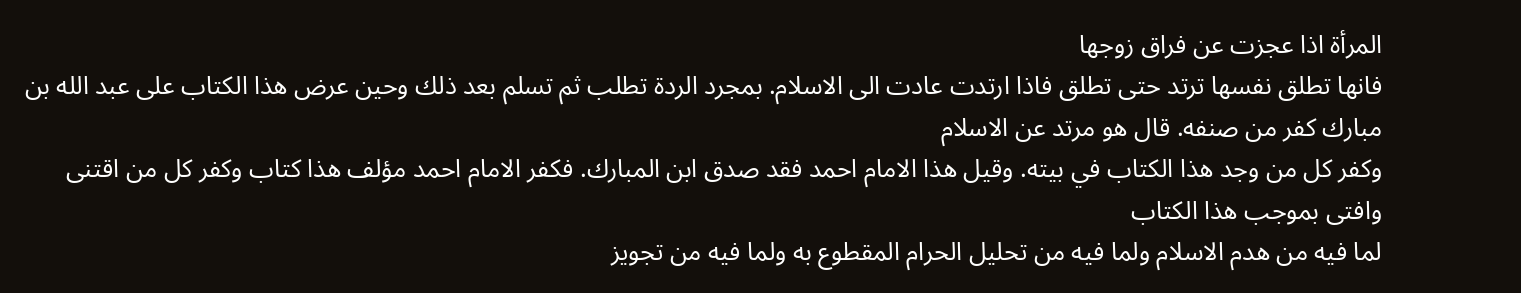المرأة اذا عجزت عن فراق زوجها
فانها تطلق نفسها ترتد حتى تطلق فاذا ارتدت عادت الى الاسلام. بمجرد الردة تطلب ثم تسلم بعد ذلك وحين عرض هذا الكتاب على عبد الله بن مبارك كفر من صنفه. قال هو مرتد عن الاسلام
وكفر كل من وجد هذا الكتاب في بيته. وقيل هذا الامام احمد فقد صدق ابن المبارك. فكفر الامام احمد مؤلف هذا كتاب وكفر كل من اقتنى وافتى بموجب هذا الكتاب
لما فيه من هدم الاسلام ولما فيه من تحليل الحرام المقطوع به ولما فيه من تجويز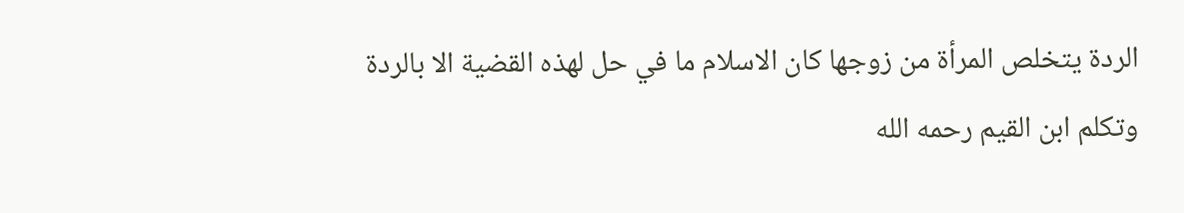الردة يتخلص المرأة من زوجها كان الاسلام ما في حل لهذه القضية الا بالردة
وتكلم ابن القيم رحمه الله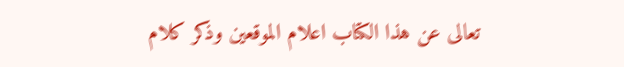تعالى عن هذا الكتاب اعلام الموقعين وذكر كلام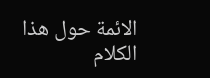الائمة حول هذا الكلام